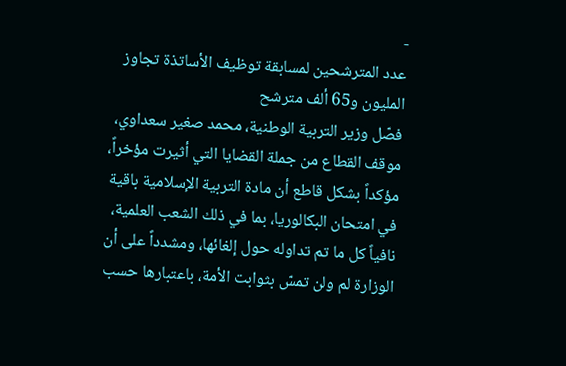-
عدد المترشحين لمسابقة توظيف الأساتذة تجاوز المليون و65 ألف مترشح
فصّل وزير التربية الوطنية، محمد صغير سعداوي، موقف القطاع من جملة القضايا التي أثيرت مؤخراً، مؤكداً بشكل قاطع أن مادة التربية الإسلامية باقية في امتحان البكالوريا، بما في ذلك الشعب العلمية، نافياً كل ما تم تداوله حول إلغائها، ومشدداً على أن الوزارة لم ولن تمسّ بثوابت الأمة، باعتبارها حسب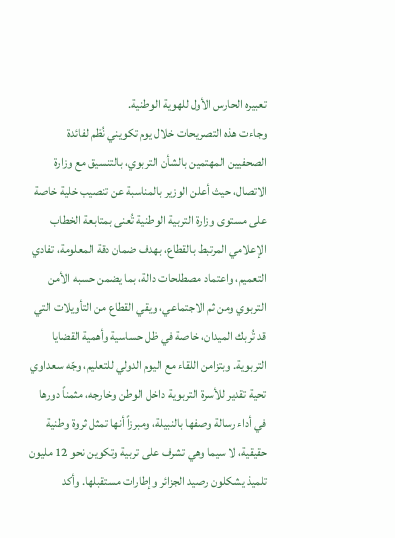تعبيره الحارس الأول للهوية الوطنية.
وجاءت هذه التصريحات خلال يوم تكويني نُظم لفائدة الصحفيين المهتمين بالشأن التربوي، بالتنسيق مع وزارة الاتصال، حيث أعلن الوزير بالمناسبة عن تنصيب خلية خاصة على مستوى وزارة التربية الوطنية تُعنى بمتابعة الخطاب الإعلامي المرتبط بالقطاع، بهدف ضمان دقة المعلومة، تفادي التعميم، واعتماد مصطلحات دالة، بما يضمن حسبه الأمن التربوي ومن ثم الاجتماعي، ويقي القطاع من التأويلات التي قد تُربك الميدان، خاصة في ظل حساسية وأهمية القضايا التربوية. وبتزامن اللقاء مع اليوم الدولي للتعليم، وجّه سعداوي تحية تقدير للأسرة التربوية داخل الوطن وخارجه، مثمناً دورها في أداء رسالة وصفها بالنبيلة، ومبرزاً أنها تمثل ثروة وطنية حقيقية، لا سيما وهي تشرف على تربية وتكوين نحو 12 مليون تلميذ يشكلون رصيد الجزائر وإطارات مستقبلها. وأكد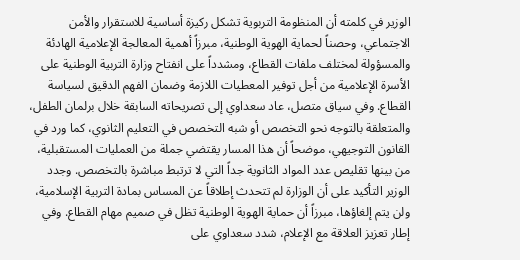الوزير في كلمته أن المنظومة التربوية تشكل ركيزة أساسية للاستقرار والأمن الاجتماعي، وحصناً لحماية الهوية الوطنية، مبرزاً أهمية المعالجة الإعلامية الهادئة والمسؤولة لمختلف ملفات القطاع، ومشدداً على انفتاح وزارة التربية الوطنية على الأسرة الإعلامية من أجل توفير المعطيات اللازمة وضمان الفهم الدقيق لسياسة القطاع. وفي سياق متصل، عاد سعداوي إلى تصريحاته السابقة خلال برلمان الطفل، والمتعلقة بالتوجه نحو التخصص أو شبه التخصص في التعليم الثانوي، كما ورد في القانون التوجيهي، موضحاً أن هذا المسار يقتضي جملة من العمليات المستقبلية، من بينها تقليص عدد المواد الثانوية جداً التي لا ترتبط مباشرة بالتخصص. وجدد الوزير التأكيد على أن الوزارة لم تتحدث إطلاقاً عن المساس بمادة التربية الإسلامية، ولن يتم إلغاؤها، مبرزاً أن حماية الهوية الوطنية تظل في صميم مهام القطاع. وفي إطار تعزيز العلاقة مع الإعلام، شدد سعداوي على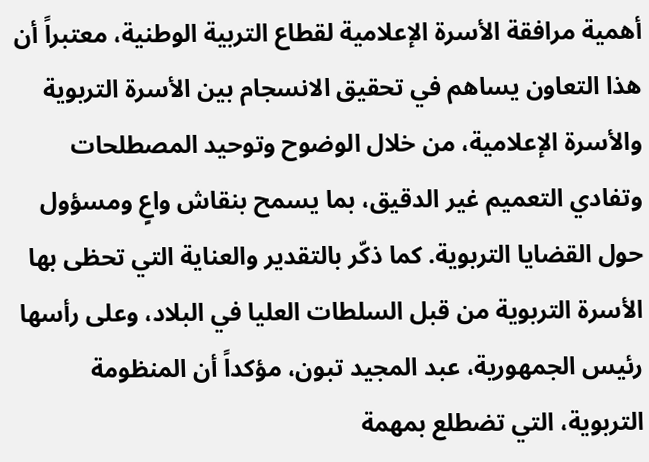أهمية مرافقة الأسرة الإعلامية لقطاع التربية الوطنية، معتبراً أن هذا التعاون يساهم في تحقيق الانسجام بين الأسرة التربوية والأسرة الإعلامية، من خلال الوضوح وتوحيد المصطلحات وتفادي التعميم غير الدقيق، بما يسمح بنقاش واعٍ ومسؤول حول القضايا التربوية. كما ذكّر بالتقدير والعناية التي تحظى بها الأسرة التربوية من قبل السلطات العليا في البلاد، وعلى رأسها رئيس الجمهورية، عبد المجيد تبون، مؤكداً أن المنظومة التربوية، التي تضطلع بمهمة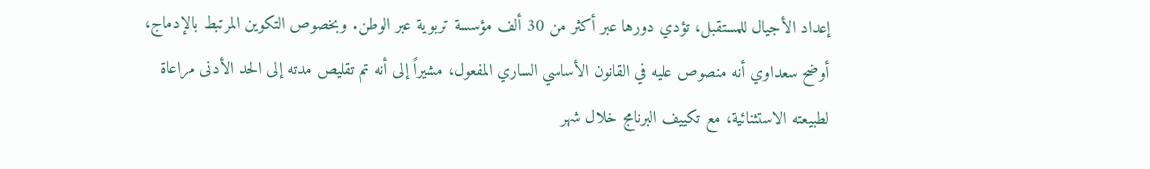إعداد الأجيال للمستقبل، تؤدي دورها عبر أكثر من 30 ألف مؤسسة تربوية عبر الوطن. وبخصوص التكوين المرتبط بالإدماج، أوضح سعداوي أنه منصوص عليه في القانون الأساسي الساري المفعول، مشيراً إلى أنه تم تقليص مدته إلى الحد الأدنى مراعاة لطبيعته الاستثنائية، مع تكييف البرنامج خلال شهر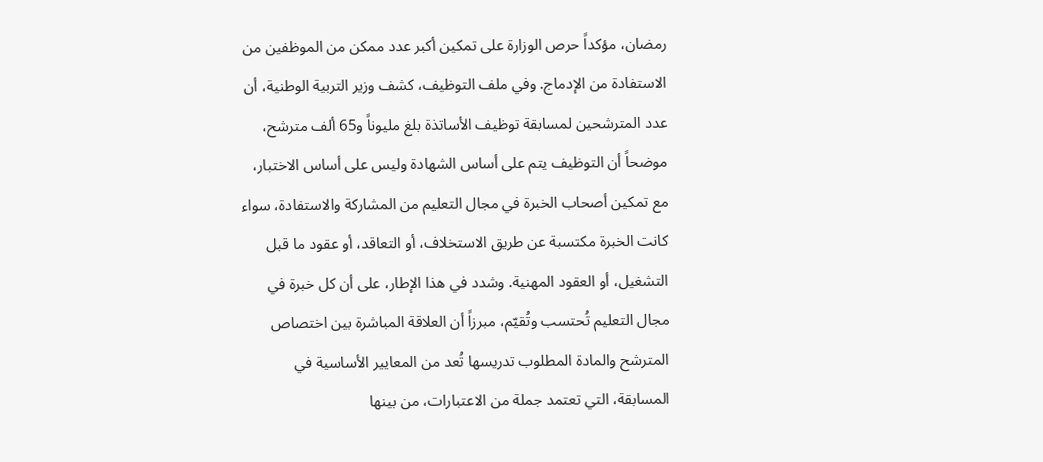رمضان، مؤكداً حرص الوزارة على تمكين أكبر عدد ممكن من الموظفين من الاستفادة من الإدماج. وفي ملف التوظيف، كشف وزير التربية الوطنية، أن عدد المترشحين لمسابقة توظيف الأساتذة بلغ مليوناً و65 ألف مترشح، موضحاً أن التوظيف يتم على أساس الشهادة وليس على أساس الاختبار، مع تمكين أصحاب الخبرة في مجال التعليم من المشاركة والاستفادة، سواء كانت الخبرة مكتسبة عن طريق الاستخلاف، أو التعاقد، أو عقود ما قبل التشغيل، أو العقود المهنية. وشدد في هذا الإطار، على أن كل خبرة في مجال التعليم تُحتسب وتُقيّم، مبرزاً أن العلاقة المباشرة بين اختصاص المترشح والمادة المطلوب تدريسها تُعد من المعايير الأساسية في المسابقة، التي تعتمد جملة من الاعتبارات، من بينها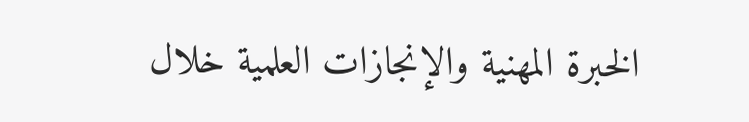الخبرة المهنية والإنجازات العلمية خلال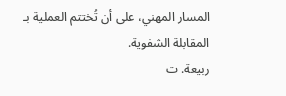المسار المهني، على أن تُختتم العملية بـ المقابلة الشفوية.
ربيعة. ت